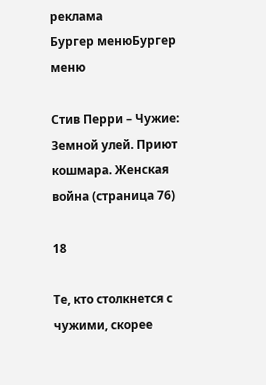реклама
Бургер менюБургер меню

Стив Перри – Чужие: Земной улей. Приют кошмара. Женская война (страница 76)

18

Те, кто столкнется с чужими, скорее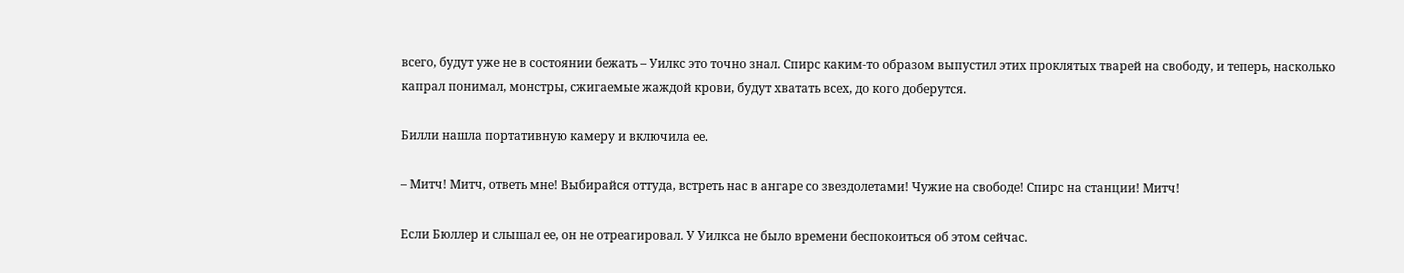всего, будут уже не в состоянии бежать – Уилкс это точно знал. Спирс каким-то образом выпустил этих проклятых тварей на свободу, и теперь, насколько капрал понимал, монстры, сжигаемые жаждой крови, будут хватать всех, до кого доберутся.

Билли нашла портативную камеру и включила ее.

– Митч! Митч, ответь мне! Выбирайся оттуда, встреть нас в ангаре со звездолетами! Чужие на свободе! Спирс на станции! Митч!

Если Бюллер и слышал ее, он не отреагировал. У Уилкса не было времени беспокоиться об этом сейчас.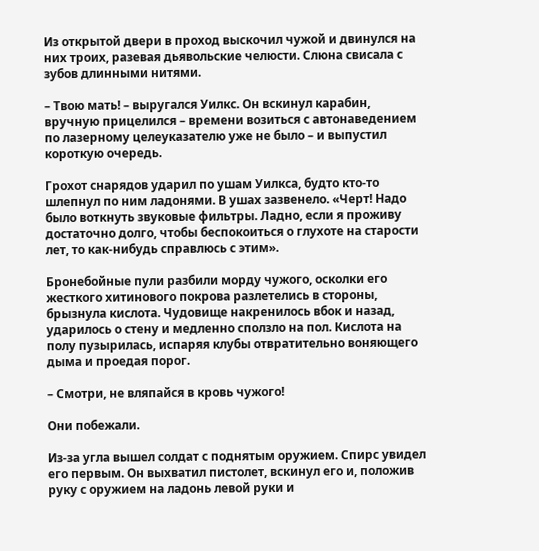Из открытой двери в проход выскочил чужой и двинулся на них троих, разевая дьявольские челюсти. Слюна свисала с зубов длинными нитями.

– Твою мать! – выругался Уилкс. Он вскинул карабин, вручную прицелился – времени возиться с автонаведением по лазерному целеуказателю уже не было – и выпустил короткую очередь.

Грохот снарядов ударил по ушам Уилкса, будто кто-то шлепнул по ним ладонями. В ушах зазвенело. «Черт! Надо было воткнуть звуковые фильтры. Ладно, если я проживу достаточно долго, чтобы беспокоиться о глухоте на старости лет, то как-нибудь справлюсь с этим».

Бронебойные пули разбили морду чужого, осколки его жесткого хитинового покрова разлетелись в стороны, брызнула кислота. Чудовище накренилось вбок и назад, ударилось о стену и медленно сползло на пол. Кислота на полу пузырилась, испаряя клубы отвратительно воняющего дыма и проедая порог.

– Смотри, не вляпайся в кровь чужого!

Они побежали.

Из-за угла вышел солдат с поднятым оружием. Спирс увидел его первым. Он выхватил пистолет, вскинул его и, положив руку с оружием на ладонь левой руки и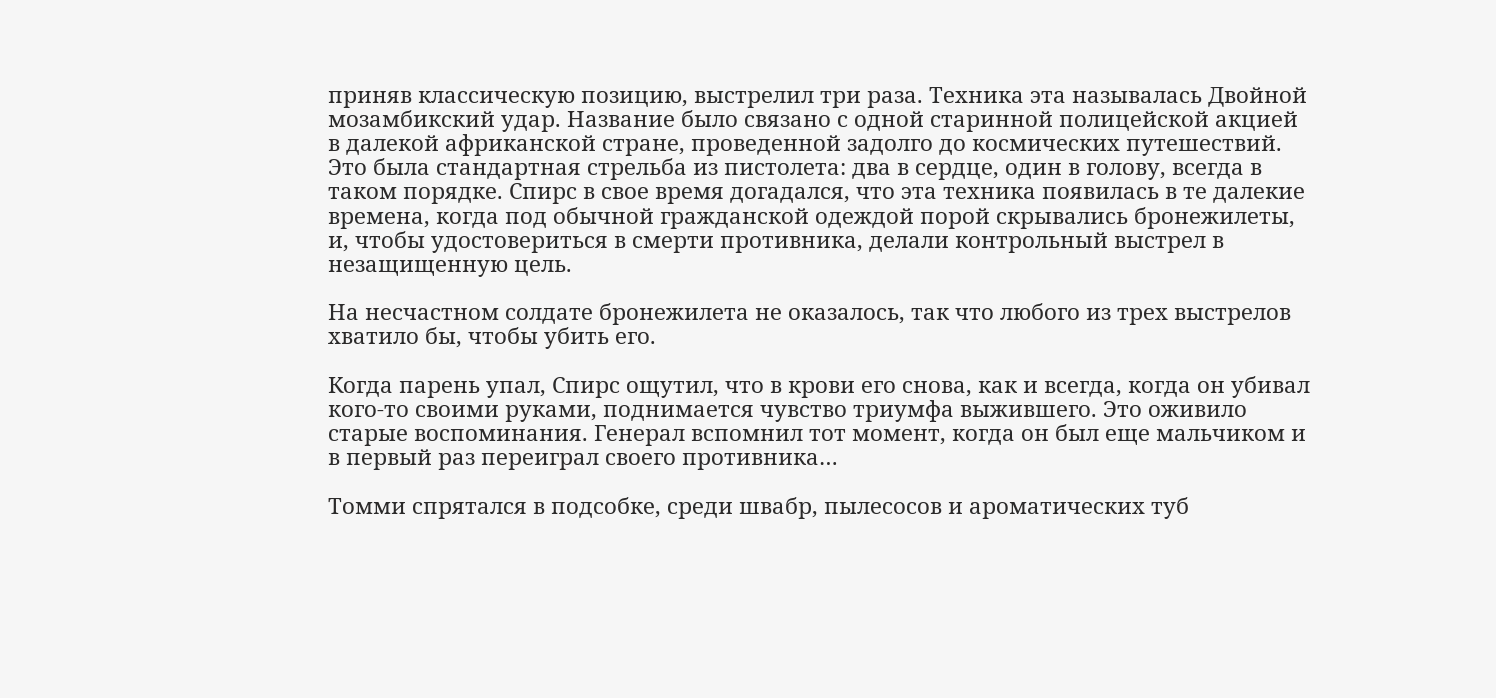приняв классическую позицию, выстрелил три раза. Техника эта называлась Двойной мозамбикский удар. Название было связано с одной старинной полицейской акцией в далекой африканской стране, проведенной задолго до космических путешествий. Это была стандартная стрельба из пистолета: два в сердце, один в голову, всегда в таком порядке. Спирс в свое время догадался, что эта техника появилась в те далекие времена, когда под обычной гражданской одеждой порой скрывались бронежилеты, и, чтобы удостовериться в смерти противника, делали контрольный выстрел в незащищенную цель.

На несчастном солдате бронежилета не оказалось, так что любого из трех выстрелов хватило бы, чтобы убить его.

Когда парень упал, Спирс ощутил, что в крови его снова, как и всегда, когда он убивал кого-то своими руками, поднимается чувство триумфа выжившего. Это оживило старые воспоминания. Генерал вспомнил тот момент, когда он был еще мальчиком и в первый раз переиграл своего противника…

Томми спрятался в подсобке, среди швабр, пылесосов и ароматических туб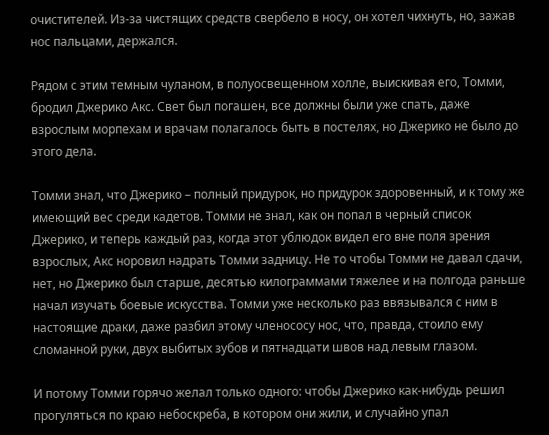очистителей. Из-за чистящих средств свербело в носу, он хотел чихнуть, но, зажав нос пальцами, держался.

Рядом с этим темным чуланом, в полуосвещенном холле, выискивая его, Томми, бродил Джерико Акс. Свет был погашен, все должны были уже спать, даже взрослым морпехам и врачам полагалось быть в постелях, но Джерико не было до этого дела.

Томми знал, что Джерико – полный придурок, но придурок здоровенный, и к тому же имеющий вес среди кадетов. Томми не знал, как он попал в черный список Джерико, и теперь каждый раз, когда этот ублюдок видел его вне поля зрения взрослых, Акс норовил надрать Томми задницу. Не то чтобы Томми не давал сдачи, нет, но Джерико был старше, десятью килограммами тяжелее и на полгода раньше начал изучать боевые искусства. Томми уже несколько раз ввязывался с ним в настоящие драки, даже разбил этому членососу нос, что, правда, стоило ему сломанной руки, двух выбитых зубов и пятнадцати швов над левым глазом.

И потому Томми горячо желал только одного: чтобы Джерико как-нибудь решил прогуляться по краю небоскреба, в котором они жили, и случайно упал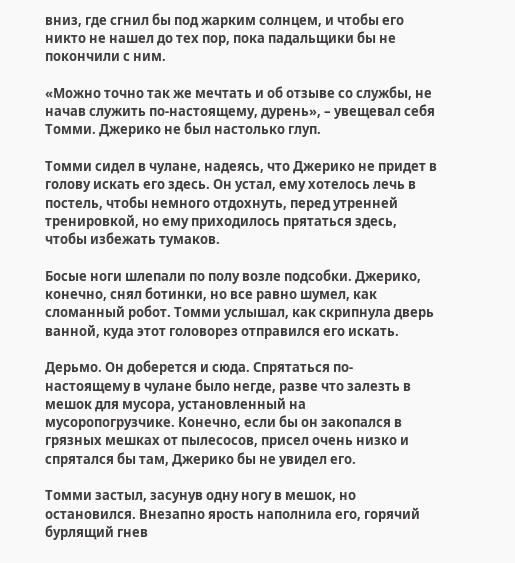вниз, где сгнил бы под жарким солнцем, и чтобы его никто не нашел до тех пор, пока падальщики бы не покончили с ним.

«Можно точно так же мечтать и об отзыве со службы, не начав служить по-настоящему, дурень», – увещевал себя Томми. Джерико не был настолько глуп.

Томми сидел в чулане, надеясь, что Джерико не придет в голову искать его здесь. Он устал, ему хотелось лечь в постель, чтобы немного отдохнуть, перед утренней тренировкой, но ему приходилось прятаться здесь, чтобы избежать тумаков.

Босые ноги шлепали по полу возле подсобки. Джерико, конечно, снял ботинки, но все равно шумел, как сломанный робот. Томми услышал, как скрипнула дверь ванной, куда этот головорез отправился его искать.

Дерьмо. Он доберется и сюда. Спрятаться по-настоящему в чулане было негде, разве что залезть в мешок для мусора, установленный на мусоропогрузчике. Конечно, если бы он закопался в грязных мешках от пылесосов, присел очень низко и спрятался бы там, Джерико бы не увидел его.

Томми застыл, засунув одну ногу в мешок, но остановился. Внезапно ярость наполнила его, горячий бурлящий гнев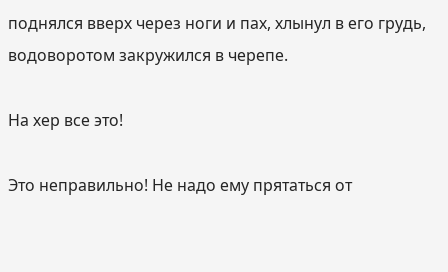поднялся вверх через ноги и пах, хлынул в его грудь, водоворотом закружился в черепе.

На хер все это!

Это неправильно! Не надо ему прятаться от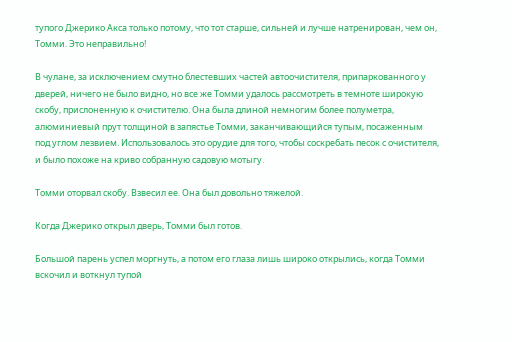тупого Джерико Акса только потому, что тот старше, сильней и лучше натренирован, чем он, Томми. Это неправильно!

В чулане, за исключением смутно блестевших частей автоочистителя, припаркованного у дверей, ничего не было видно, но все же Томми удалось рассмотреть в темноте широкую скобу, прислоненную к очистителю. Она была длиной немногим более полуметра, алюминиевый прут толщиной в запястье Томми, заканчивающийся тупым, посаженным под углом лезвием. Использовалось это орудие для того, чтобы соскребать песок с очистителя, и было похоже на криво собранную садовую мотыгу.

Томми оторвал скобу. Взвесил ее. Она был довольно тяжелой.

Когда Джерико открыл дверь, Томми был готов.

Большой парень успел моргнуть, а потом его глаза лишь широко открылись, когда Томми вскочил и воткнул тупой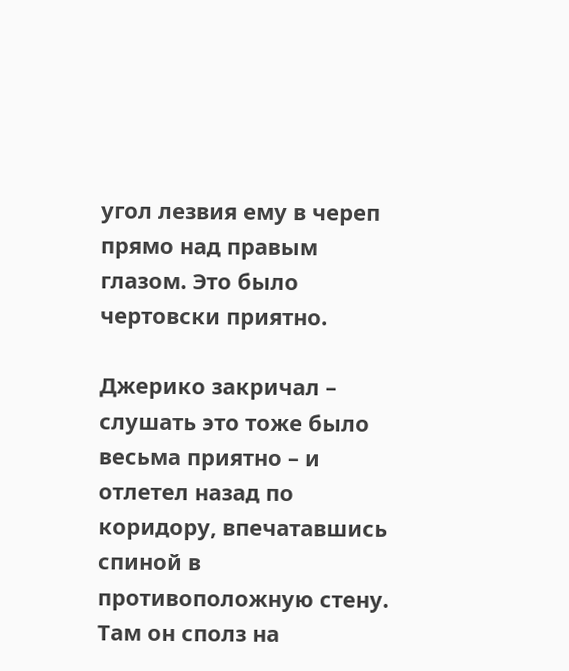угол лезвия ему в череп прямо над правым глазом. Это было чертовски приятно.

Джерико закричал – слушать это тоже было весьма приятно – и отлетел назад по коридору, впечатавшись спиной в противоположную стену. Там он сполз на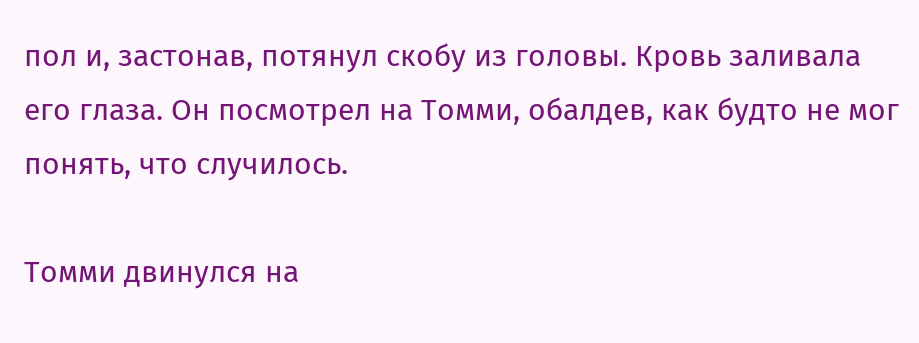пол и, застонав, потянул скобу из головы. Кровь заливала его глаза. Он посмотрел на Томми, обалдев, как будто не мог понять, что случилось.

Томми двинулся на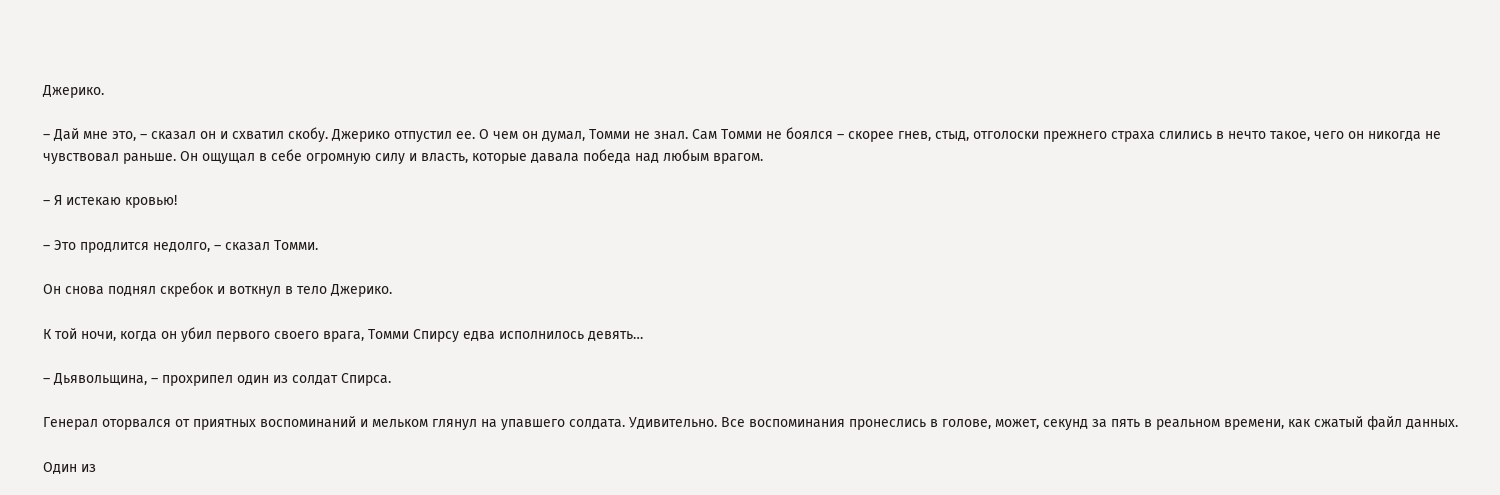Джерико.

– Дай мне это, – сказал он и схватил скобу. Джерико отпустил ее. О чем он думал, Томми не знал. Сам Томми не боялся – скорее гнев, стыд, отголоски прежнего страха слились в нечто такое, чего он никогда не чувствовал раньше. Он ощущал в себе огромную силу и власть, которые давала победа над любым врагом.

– Я истекаю кровью!

– Это продлится недолго, – сказал Томми.

Он снова поднял скребок и воткнул в тело Джерико.

К той ночи, когда он убил первого своего врага, Томми Спирсу едва исполнилось девять…

– Дьявольщина, – прохрипел один из солдат Спирса.

Генерал оторвался от приятных воспоминаний и мельком глянул на упавшего солдата. Удивительно. Все воспоминания пронеслись в голове, может, секунд за пять в реальном времени, как сжатый файл данных.

Один из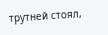трутней стоял,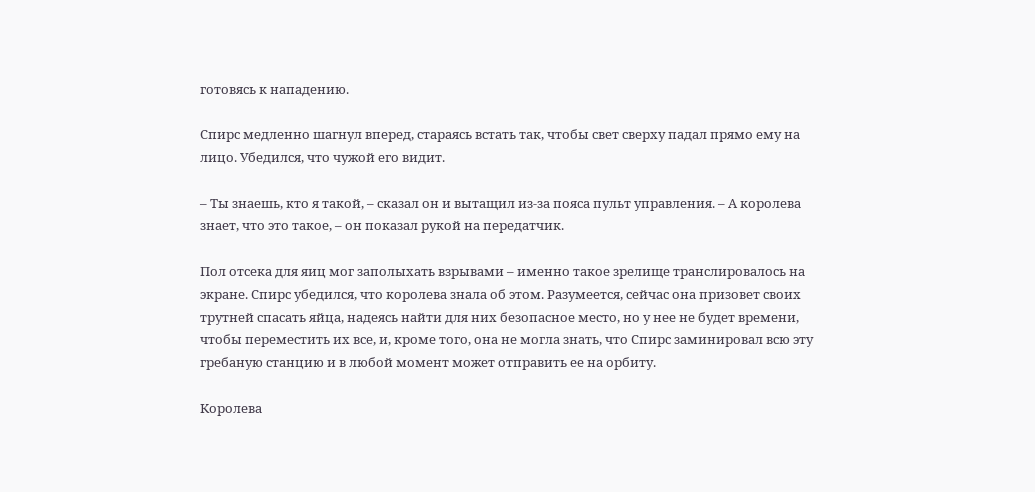готовясь к нападению.

Спирс медленно шагнул вперед, стараясь встать так, чтобы свет сверху падал прямо ему на лицо. Убедился, что чужой его видит.

– Ты знаешь, кто я такой, – сказал он и вытащил из-за пояса пульт управления. – А королева знает, что это такое, – он показал рукой на передатчик.

Пол отсека для яиц мог заполыхать взрывами – именно такое зрелище транслировалось на экране. Спирс убедился, что королева знала об этом. Разумеется, сейчас она призовет своих трутней спасать яйца, надеясь найти для них безопасное место, но у нее не будет времени, чтобы переместить их все, и, кроме того, она не могла знать, что Спирс заминировал всю эту гребаную станцию и в любой момент может отправить ее на орбиту.

Королева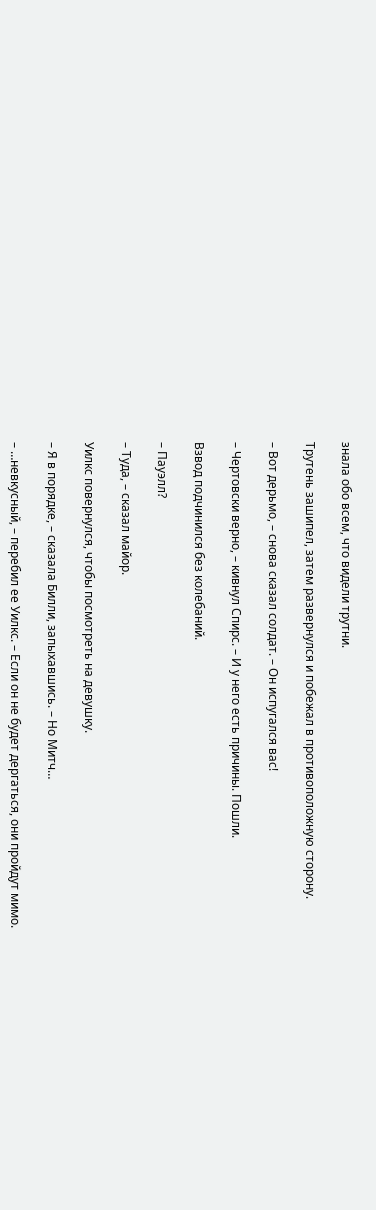знала обо всем, что видели трутни.

Трутень зашипел, затем развернулся и побежал в противоположную сторону.

– Вот дерьмо, – снова сказал солдат. – Он испугался вас!

– Чертовски верно, – кивнул Спирс. – И у него есть причины. Пошли.

Взвод подчинился без колебаний.

– Пауэлл?

– Туда, – сказал майор.

Уилкс повернулся, чтобы посмотреть на девушку.

– Я в порядке, – сказала Билли, запыхавшись. – Но Митч…

– …невкусный, – перебил ее Уилкс. – Если он не будет дергаться, они пройдут мимо.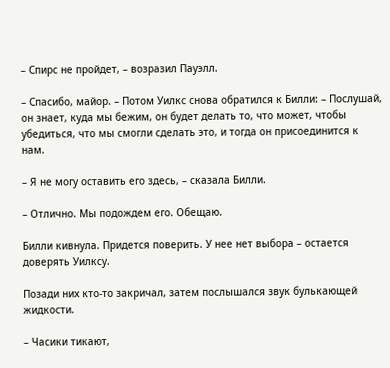– Спирс не пройдет, – возразил Пауэлл.

– Спасибо, майор. – Потом Уилкс снова обратился к Билли: – Послушай, он знает, куда мы бежим, он будет делать то, что может, чтобы убедиться, что мы смогли сделать это, и тогда он присоединится к нам.

– Я не могу оставить его здесь, – сказала Билли.

– Отлично. Мы подождем его. Обещаю.

Билли кивнула. Придется поверить. У нее нет выбора – остается доверять Уилксу.

Позади них кто-то закричал, затем послышался звук булькающей жидкости.

– Часики тикают,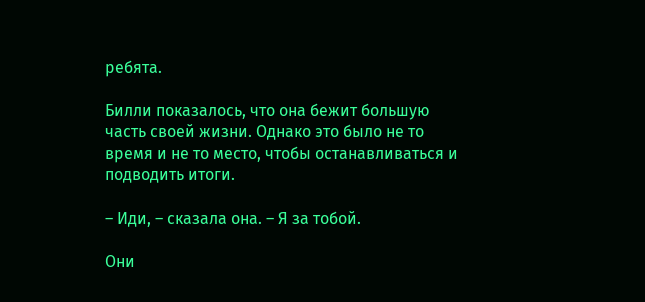ребята.

Билли показалось, что она бежит большую часть своей жизни. Однако это было не то время и не то место, чтобы останавливаться и подводить итоги.

– Иди, – сказала она. – Я за тобой.

Они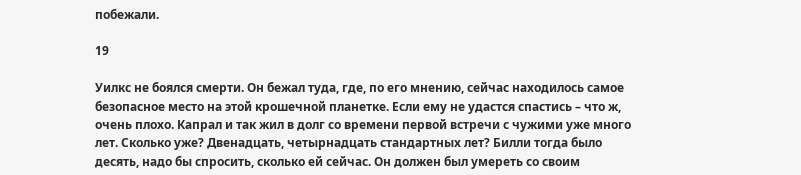побежали.

19

Уилкс не боялся смерти. Он бежал туда, где, по его мнению, сейчас находилось самое безопасное место на этой крошечной планетке. Если ему не удастся спастись – что ж, очень плохо. Капрал и так жил в долг со времени первой встречи с чужими уже много лет. Сколько уже? Двенадцать, четырнадцать стандартных лет? Билли тогда было десять, надо бы спросить, сколько ей сейчас. Он должен был умереть со своим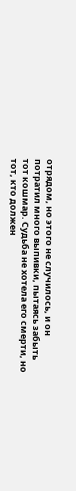отрядом, но этого не случилось, и он потратил много выпивки, пытаясь забыть тот кошмар. Судьба не хотела его смерти, но тот, кто должен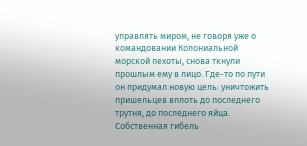управлять миром, не говоря уже о командовании Колониальной морской пехоты, снова ткнули прошлым ему в лицо. Где-то по пути он придумал новую цель: уничтожить пришельцев вплоть до последнего трутня, до последнего яйца. Собственная гибель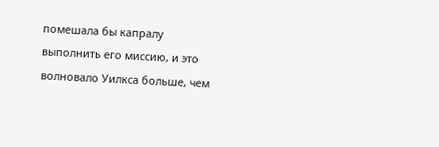помешала бы капралу выполнить его миссию, и это волновало Уилкса больше, чем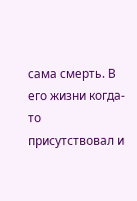сама смерть. В его жизни когда-то присутствовал и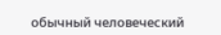обычный человеческий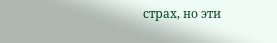страх, но эти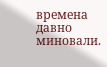времена давно миновали.